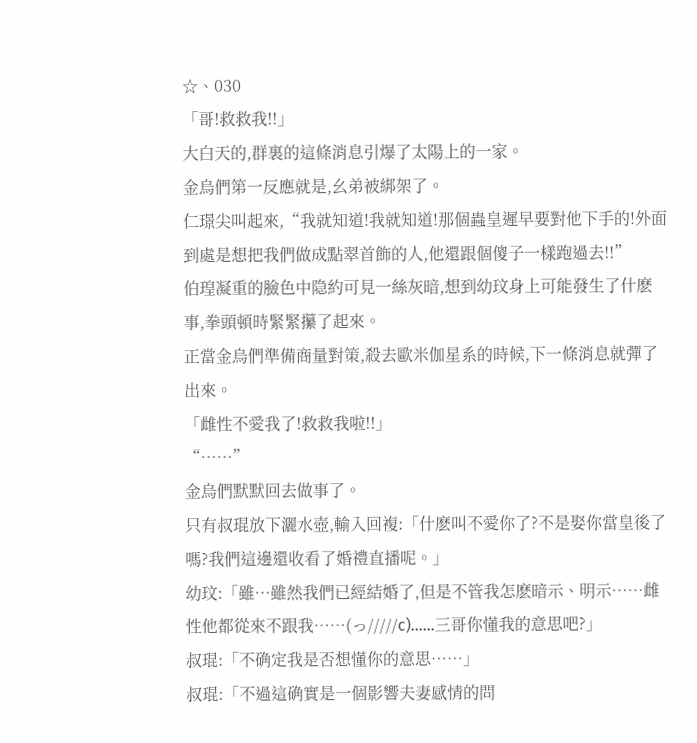☆、030
「哥!救救我!!」
大白天的,群裏的這條消息引爆了太陽上的一家。
金烏們第一反應就是,幺弟被綁架了。
仁璟尖叫起來,“我就知道!我就知道!那個蟲皇遲早要對他下手的!外面到處是想把我們做成點翠首飾的人,他還跟個傻子一樣跑過去!!”
伯瑝凝重的臉色中隐約可見一絲灰暗,想到幼玟身上可能發生了什麽事,拳頭頓時緊緊攥了起來。
正當金烏們準備商量對策,殺去歐米伽星系的時候,下一條消息就彈了出來。
「雌性不愛我了!救救我啦!!」
“……”
金烏們默默回去做事了。
只有叔琨放下灑水壺,輸入回複:「什麽叫不愛你了?不是娶你當皇後了嗎?我們這邊還收看了婚禮直播呢。」
幼玟:「雖…雖然我們已經結婚了,但是不管我怎麽暗示、明示……雌性他都從來不跟我……(っ/////c)……三哥你懂我的意思吧?」
叔琨:「不确定我是否想懂你的意思……」
叔琨:「不過這确實是一個影響夫妻感情的問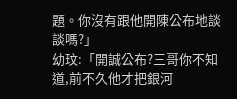題。你沒有跟他開陳公布地談談嗎?」
幼玟:「開誠公布?三哥你不知道,前不久他才把銀河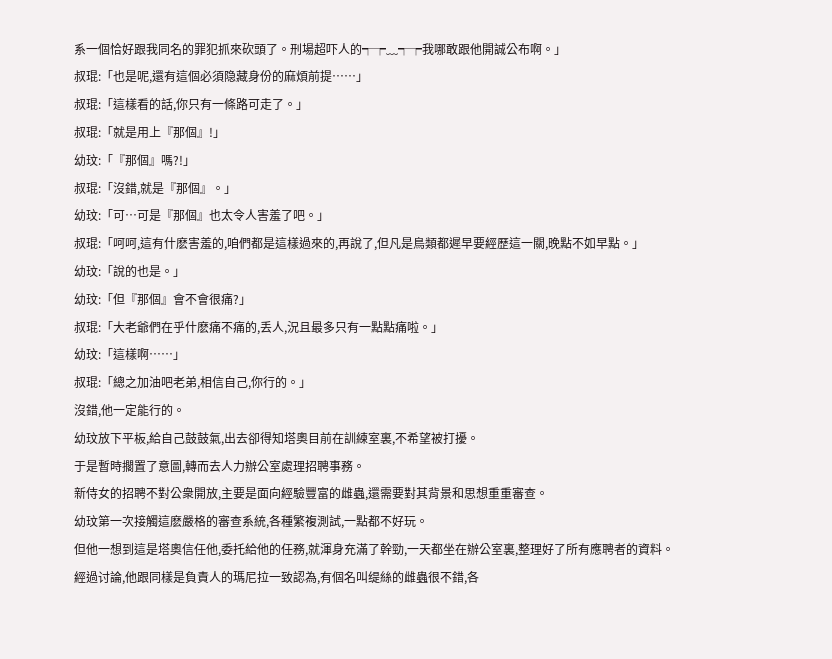系一個恰好跟我同名的罪犯抓來砍頭了。刑場超吓人的┭┮﹏┭┮我哪敢跟他開誠公布啊。」
叔琨:「也是呢,還有這個必須隐藏身份的麻煩前提……」
叔琨:「這樣看的話,你只有一條路可走了。」
叔琨:「就是用上『那個』!」
幼玟:「『那個』嗎?!」
叔琨:「沒錯,就是『那個』。」
幼玟:「可…可是『那個』也太令人害羞了吧。」
叔琨:「呵呵,這有什麽害羞的,咱們都是這樣過來的,再說了,但凡是鳥類都遲早要經歷這一關,晚點不如早點。」
幼玟:「說的也是。」
幼玟:「但『那個』會不會很痛?」
叔琨:「大老爺們在乎什麽痛不痛的,丢人,況且最多只有一點點痛啦。」
幼玟:「這樣啊……」
叔琨:「總之加油吧老弟,相信自己,你行的。」
沒錯,他一定能行的。
幼玟放下平板,給自己鼓鼓氣,出去卻得知塔奧目前在訓練室裏,不希望被打擾。
于是暫時擱置了意圖,轉而去人力辦公室處理招聘事務。
新侍女的招聘不對公衆開放,主要是面向經驗豐富的雌蟲,還需要對其背景和思想重重審查。
幼玟第一次接觸這麽嚴格的審查系統,各種繁複測試,一點都不好玩。
但他一想到這是塔奧信任他,委托給他的任務,就渾身充滿了幹勁,一天都坐在辦公室裏,整理好了所有應聘者的資料。
經過讨論,他跟同樣是負責人的瑪尼拉一致認為,有個名叫缇絲的雌蟲很不錯,各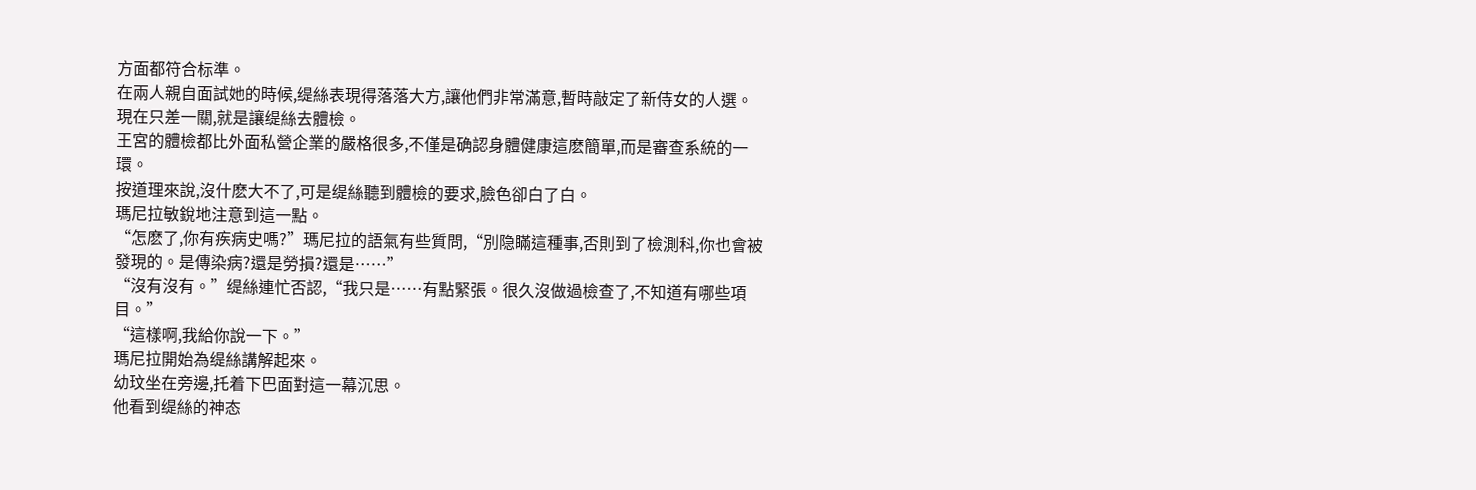方面都符合标準。
在兩人親自面試她的時候,缇絲表現得落落大方,讓他們非常滿意,暫時敲定了新侍女的人選。
現在只差一關,就是讓缇絲去體檢。
王宮的體檢都比外面私營企業的嚴格很多,不僅是确認身體健康這麽簡單,而是審查系統的一環。
按道理來說,沒什麽大不了,可是缇絲聽到體檢的要求,臉色卻白了白。
瑪尼拉敏銳地注意到這一點。
“怎麽了,你有疾病史嗎?”瑪尼拉的語氣有些質問,“別隐瞞這種事,否則到了檢測科,你也會被發現的。是傳染病?還是勞損?還是……”
“沒有沒有。”缇絲連忙否認,“我只是……有點緊張。很久沒做過檢查了,不知道有哪些項目。”
“這樣啊,我給你說一下。”
瑪尼拉開始為缇絲講解起來。
幼玟坐在旁邊,托着下巴面對這一幕沉思。
他看到缇絲的神态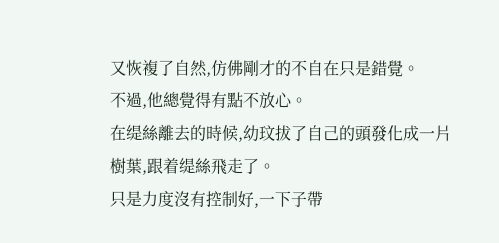又恢複了自然,仿佛剛才的不自在只是錯覺。
不過,他總覺得有點不放心。
在缇絲離去的時候,幼玟拔了自己的頭發化成一片樹葉,跟着缇絲飛走了。
只是力度沒有控制好,一下子帶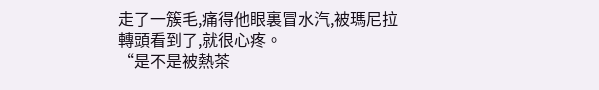走了一簇毛,痛得他眼裏冒水汽,被瑪尼拉轉頭看到了,就很心疼。
“是不是被熱茶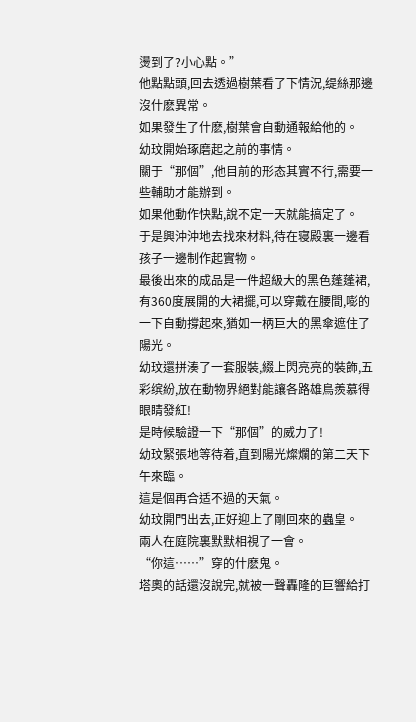燙到了?小心點。”
他點點頭,回去透過樹葉看了下情況,缇絲那邊沒什麽異常。
如果發生了什麽,樹葉會自動通報給他的。
幼玟開始琢磨起之前的事情。
關于“那個”,他目前的形态其實不行,需要一些輔助才能辦到。
如果他動作快點,說不定一天就能搞定了。
于是興沖沖地去找來材料,待在寝殿裏一邊看孩子一邊制作起實物。
最後出來的成品是一件超級大的黑色蓬蓬裙,有360度展開的大裙擺,可以穿戴在腰間,嘭的一下自動撐起來,猶如一柄巨大的黑傘遮住了陽光。
幼玟還拼湊了一套服裝,綴上閃亮亮的裝飾,五彩缤紛,放在動物界絕對能讓各路雄鳥羨慕得眼睛發紅!
是時候驗證一下“那個”的威力了!
幼玟緊張地等待着,直到陽光燦爛的第二天下午來臨。
這是個再合适不過的天氣。
幼玟開門出去,正好迎上了剛回來的蟲皇。
兩人在庭院裏默默相視了一會。
“你這……”穿的什麽鬼。
塔奧的話還沒說完,就被一聲轟隆的巨響給打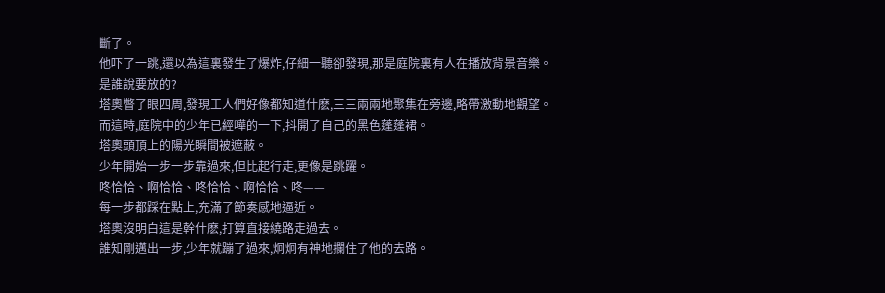斷了。
他吓了一跳,還以為這裏發生了爆炸,仔細一聽卻發現,那是庭院裏有人在播放背景音樂。
是誰說要放的?
塔奧瞥了眼四周,發現工人們好像都知道什麽,三三兩兩地聚集在旁邊,略帶激動地觀望。
而這時,庭院中的少年已經嘩的一下,抖開了自己的黑色蓬蓬裙。
塔奧頭頂上的陽光瞬間被遮蔽。
少年開始一步一步靠過來,但比起行走,更像是跳躍。
咚恰恰、啊恰恰、咚恰恰、啊恰恰、咚——
每一步都踩在點上,充滿了節奏感地逼近。
塔奧沒明白這是幹什麽,打算直接繞路走過去。
誰知剛邁出一步,少年就蹦了過來,炯炯有神地攔住了他的去路。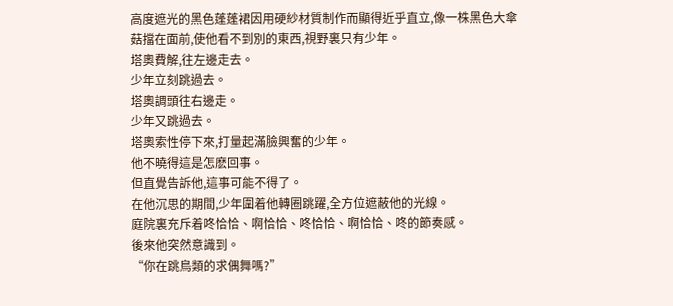高度遮光的黑色蓬蓬裙因用硬紗材質制作而顯得近乎直立,像一株黑色大傘菇擋在面前,使他看不到別的東西,視野裏只有少年。
塔奧費解,往左邊走去。
少年立刻跳過去。
塔奧調頭往右邊走。
少年又跳過去。
塔奧索性停下來,打量起滿臉興奮的少年。
他不曉得這是怎麽回事。
但直覺告訴他,這事可能不得了。
在他沉思的期間,少年圍着他轉圈跳躍,全方位遮蔽他的光線。
庭院裏充斥着咚恰恰、啊恰恰、咚恰恰、啊恰恰、咚的節奏感。
後來他突然意識到。
“你在跳鳥類的求偶舞嗎?”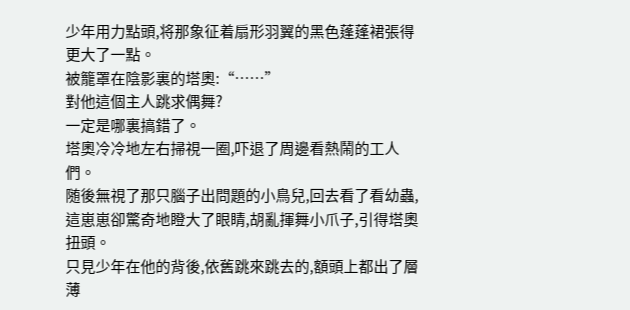少年用力點頭,将那象征着扇形羽翼的黑色蓬蓬裙張得更大了一點。
被籠罩在陰影裏的塔奧:“……”
對他這個主人跳求偶舞?
一定是哪裏搞錯了。
塔奧冷冷地左右掃視一圈,吓退了周邊看熱鬧的工人們。
随後無視了那只腦子出問題的小鳥兒,回去看了看幼蟲,這崽崽卻驚奇地瞪大了眼睛,胡亂揮舞小爪子,引得塔奧扭頭。
只見少年在他的背後,依舊跳來跳去的,額頭上都出了層薄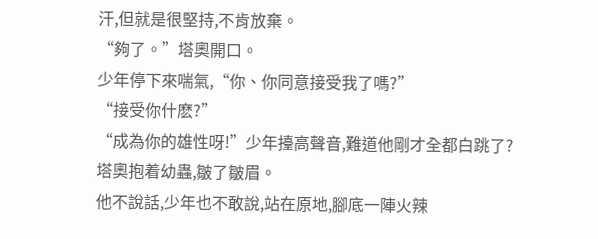汗,但就是很堅持,不肯放棄。
“夠了。”塔奧開口。
少年停下來喘氣,“你、你同意接受我了嗎?”
“接受你什麽?”
“成為你的雄性呀!”少年擡高聲音,難道他剛才全都白跳了?
塔奧抱着幼蟲,皺了皺眉。
他不說話,少年也不敢說,站在原地,腳底一陣火辣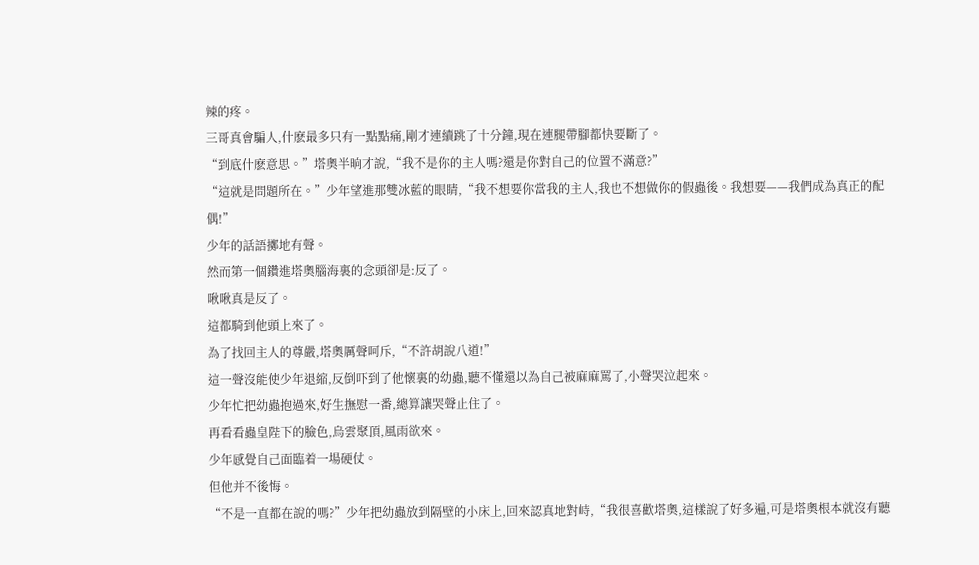辣的疼。
三哥真會騙人,什麽最多只有一點點痛,剛才連續跳了十分鐘,現在連腿帶腳都快要斷了。
“到底什麽意思。”塔奧半晌才說,“我不是你的主人嗎?還是你對自己的位置不滿意?”
“這就是問題所在。”少年望進那雙冰藍的眼睛,“我不想要你當我的主人,我也不想做你的假蟲後。我想要——我們成為真正的配偶!”
少年的話語擲地有聲。
然而第一個鑽進塔奧腦海裏的念頭卻是:反了。
啾啾真是反了。
這都騎到他頭上來了。
為了找回主人的尊嚴,塔奧厲聲呵斥,“不許胡說八道!”
這一聲沒能使少年退縮,反倒吓到了他懷裏的幼蟲,聽不懂還以為自己被麻麻罵了,小聲哭泣起來。
少年忙把幼蟲抱過來,好生撫慰一番,總算讓哭聲止住了。
再看看蟲皇陛下的臉色,烏雲聚頂,風雨欲來。
少年感覺自己面臨着一場硬仗。
但他并不後悔。
“不是一直都在說的嗎?”少年把幼蟲放到隔壁的小床上,回來認真地對峙,“我很喜歡塔奧,這樣說了好多遍,可是塔奧根本就沒有聽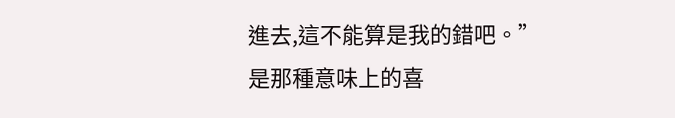進去,這不能算是我的錯吧。”
是那種意味上的喜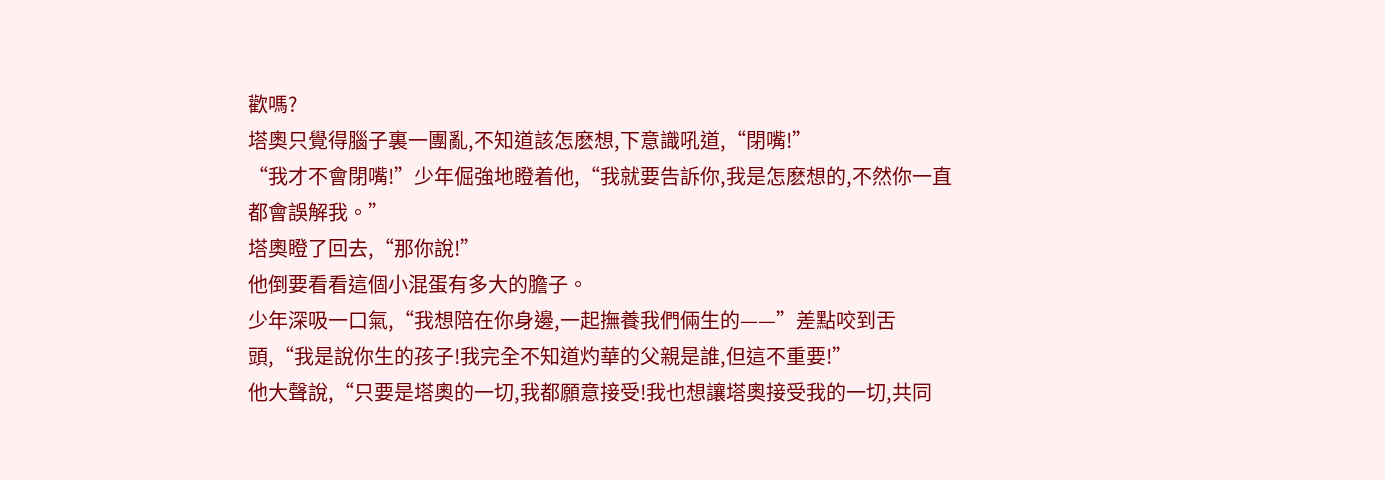歡嗎?
塔奧只覺得腦子裏一團亂,不知道該怎麽想,下意識吼道,“閉嘴!”
“我才不會閉嘴!”少年倔強地瞪着他,“我就要告訴你,我是怎麽想的,不然你一直都會誤解我。”
塔奧瞪了回去,“那你說!”
他倒要看看這個小混蛋有多大的膽子。
少年深吸一口氣,“我想陪在你身邊,一起撫養我們倆生的——”差點咬到舌頭,“我是說你生的孩子!我完全不知道灼華的父親是誰,但這不重要!”
他大聲說,“只要是塔奧的一切,我都願意接受!我也想讓塔奧接受我的一切,共同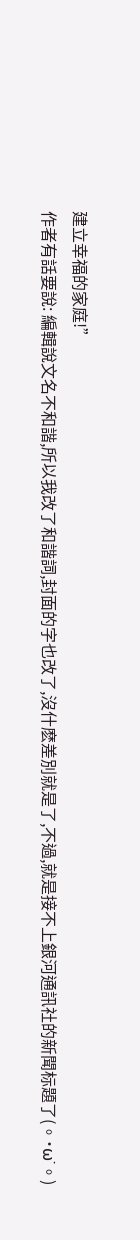建立幸福的家庭!”
作者有話要說: 編輯說文名不和諧,所以我改了和諧詞,封面的字也改了,沒什麽差別就是了,不過,就是接不上銀河通訊社的新聞标題了(。˙ω˙。)